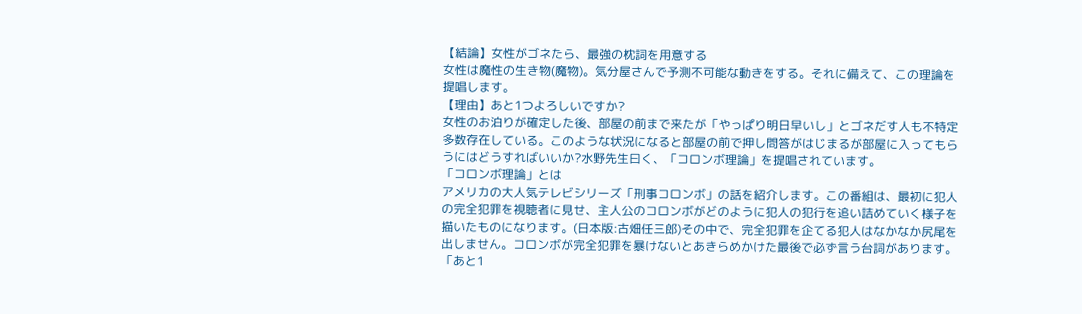【結論】女性がゴネたら、最強の枕詞を用意する
女性は魔性の生き物(魔物)。気分屋さんで予測不可能な動きをする。それに備えて、この理論を提唱します。
【理由】あと1つよろしいですか?
女性のお泊りが確定した後、部屋の前まで来たが「やっぱり明日早いし」とゴネだす人も不特定多数存在している。このような状況になると部屋の前で押し問答がはじまるが部屋に入ってもらうにはどうすればいいか?水野先生曰く、「コロンボ理論」を提唱されています。
「コロンボ理論」とは
アメリカの大人気テレビシリーズ「刑事コロンボ」の話を紹介します。この番組は、最初に犯人の完全犯罪を視聴者に見せ、主人公のコロンボがどのように犯人の犯行を追い詰めていく様子を描いたものになります。(日本版:古畑任三郎)その中で、完全犯罪を企てる犯人はなかなか尻尾を出しません。コロンボが完全犯罪を暴けないとあきらめかけた最後で必ず言う台詞があります。「あと1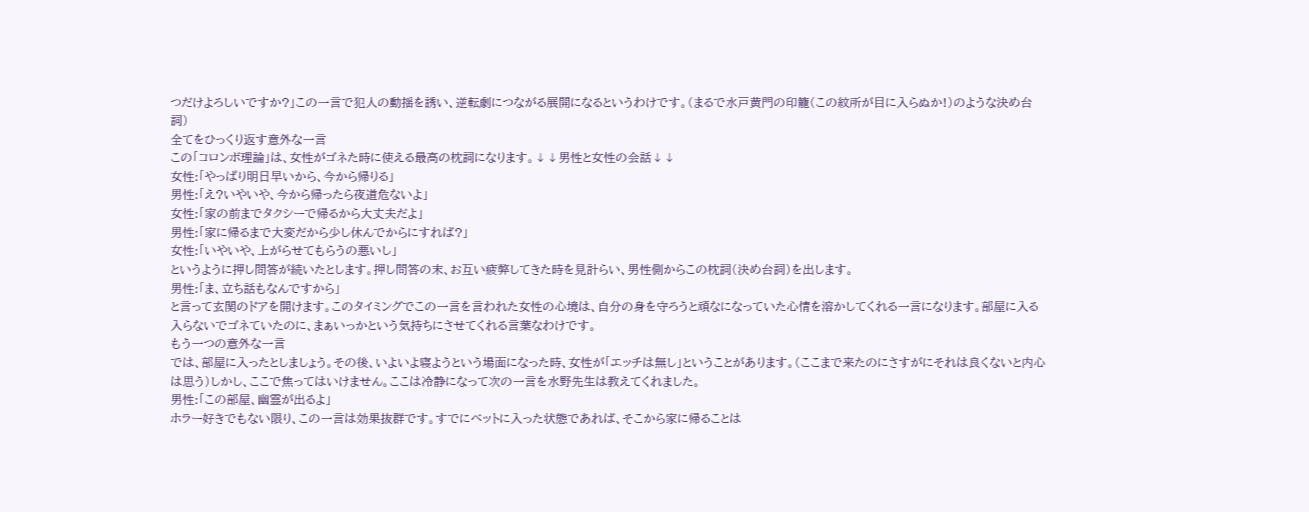つだけよろしいですか?」この一言で犯人の動揺を誘い、逆転劇につながる展開になるというわけです。(まるで水戸黄門の印籠(この紋所が目に入らぬか!)のような決め台詞)
全てをひっくり返す意外な一言
この「コロンボ理論」は、女性がゴネた時に使える最高の枕詞になります。↓↓男性と女性の会話↓↓
女性:「やっぱり明日早いから、今から帰りる」
男性:「え?いやいや、今から帰ったら夜道危ないよ」
女性:「家の前までタクシーで帰るから大丈夫だよ」
男性:「家に帰るまで大変だから少し休んでからにすれば?」
女性:「いやいや、上がらせてもらうの悪いし」
というように押し問答が続いたとします。押し問答の末、お互い疲弊してきた時を見計らい、男性側からこの枕詞(決め台詞)を出します。
男性:「ま、立ち話もなんですから」
と言って玄関のドアを開けます。このタイミングでこの一言を言われた女性の心境は、自分の身を守ろうと頑なになっていた心情を溶かしてくれる一言になります。部屋に入る入らないでゴネていたのに、まぁいっかという気持ちにさせてくれる言葉なわけです。
もう一つの意外な一言
では、部屋に入ったとしましょう。その後、いよいよ寝ようという場面になった時、女性が「エッチは無し」ということがあります。(ここまで来たのにさすがにそれは良くないと内心は思う)しかし、ここで焦ってはいけません。ここは冷静になって次の一言を水野先生は教えてくれました。
男性:「この部屋、幽霊が出るよ」
ホラー好きでもない限り、この一言は効果抜群です。すでにベットに入った状態であれば、そこから家に帰ることは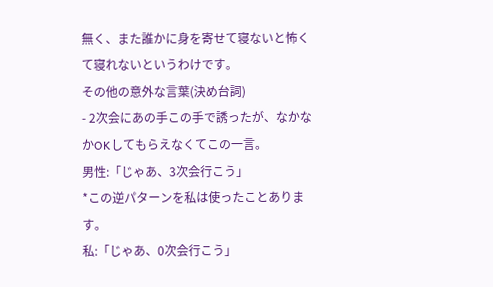無く、また誰かに身を寄せて寝ないと怖くて寝れないというわけです。
その他の意外な言葉(決め台詞)
- 2次会にあの手この手で誘ったが、なかなかOKしてもらえなくてこの一言。
男性:「じゃあ、3次会行こう」
*この逆パターンを私は使ったことあります。
私:「じゃあ、0次会行こう」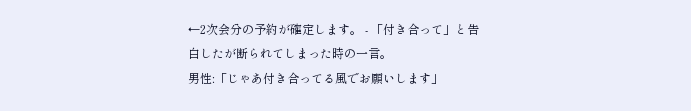←2次会分の予約が確定します。 - 「付き合って」と告白したが断られてしまった時の一言。
男性:「じゃあ付き合ってる風でお願いします」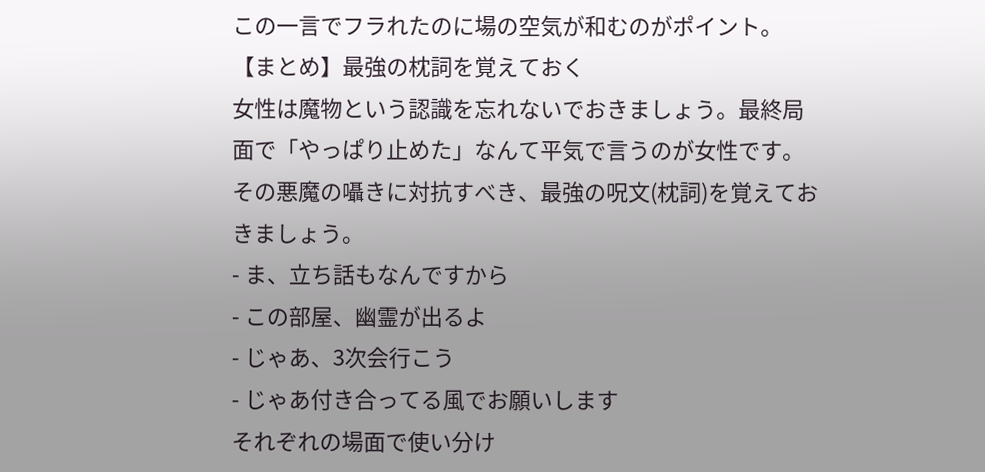この一言でフラれたのに場の空気が和むのがポイント。
【まとめ】最強の枕詞を覚えておく
女性は魔物という認識を忘れないでおきましょう。最終局面で「やっぱり止めた」なんて平気で言うのが女性です。その悪魔の囁きに対抗すべき、最強の呪文(枕詞)を覚えておきましょう。
- ま、立ち話もなんですから
- この部屋、幽霊が出るよ
- じゃあ、3次会行こう
- じゃあ付き合ってる風でお願いします
それぞれの場面で使い分け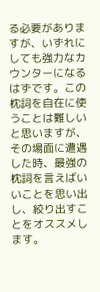る必要がありますが、いずれにしても強力なカウンターになるはずです。この枕詞を自在に使うことは難しいと思いますが、その場面に遭遇した時、最強の枕詞を言えばいいことを思い出し、絞り出すことをオススメします。